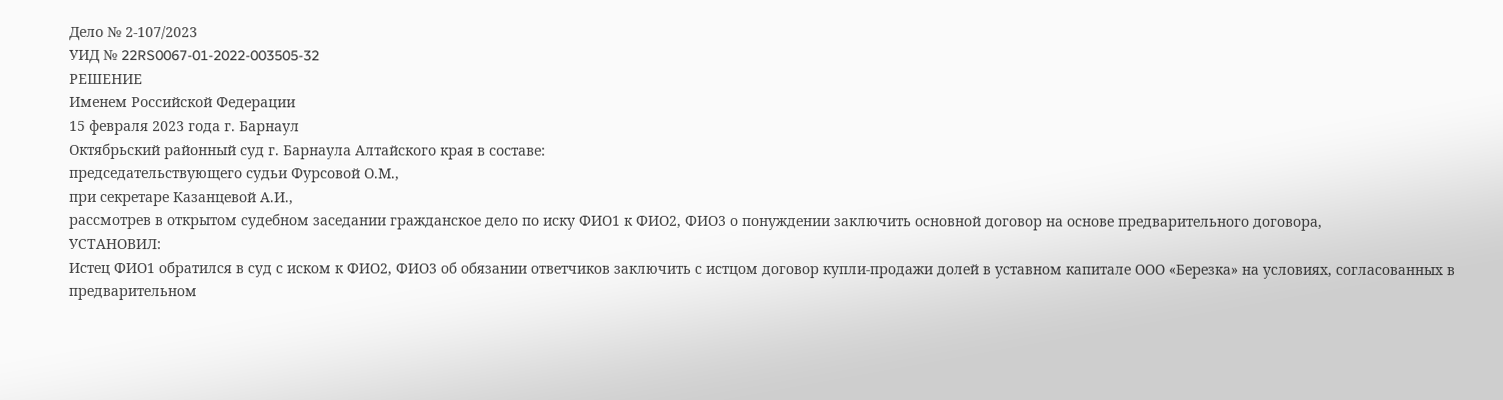Дело № 2-107/2023
УИД № 22RS0067-01-2022-003505-32
РЕШЕНИЕ
Именем Российской Федерации
15 февраля 2023 года г. Барнаул
Октябрьский районный суд г. Барнаула Алтайского края в составе:
председательствующего судьи Фурсовой О.М.,
при секретаре Казанцевой А.И.,
рассмотрев в открытом судебном заседании гражданское дело по иску ФИО1 к ФИО2, ФИО3 о понуждении заключить основной договор на основе предварительного договора,
УСТАНОВИЛ:
Истец ФИО1 обратился в суд с иском к ФИО2, ФИО3 об обязании ответчиков заключить с истцом договор купли-продажи долей в уставном капитале ООО «Березка» на условиях, согласованных в предварительном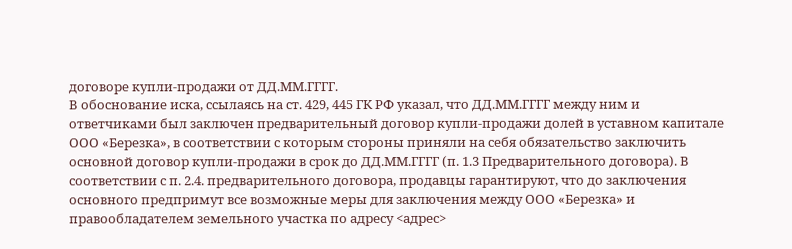договоре купли-продажи от ДД.ММ.ГГГГ.
В обоснование иска, ссылаясь на ст. 429, 445 ГК РФ указал, что ДД.ММ.ГГГГ между ним и ответчиками был заключен предварительный договор купли-продажи долей в уставном капитале ООО «Березка», в соответствии с которым стороны приняли на себя обязательство заключить основной договор купли-продажи в срок до ДД.ММ.ГГГГ (п. 1.3 Предварительного договора). В соответствии с п. 2.4. предварительного договора, продавцы гарантируют, что до заключения основного предпримут все возможные меры для заключения между ООО «Березка» и правообладателем земельного участка по адресу <адрес>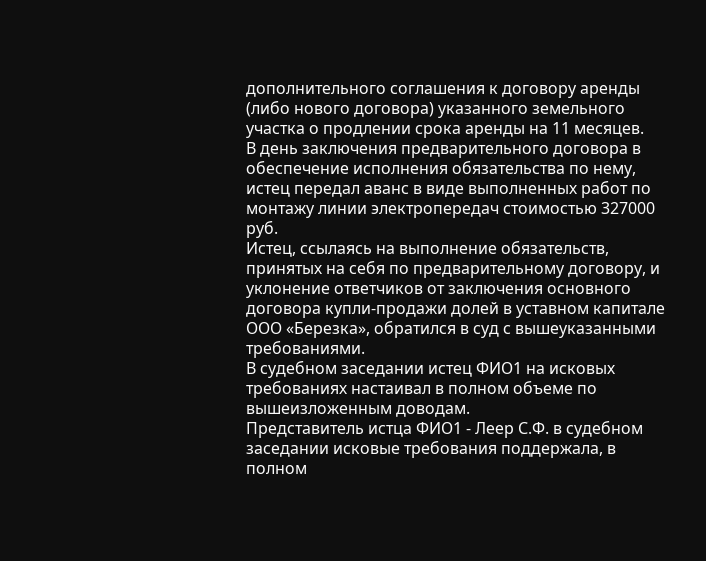дополнительного соглашения к договору аренды (либо нового договора) указанного земельного участка о продлении срока аренды на 11 месяцев.
В день заключения предварительного договора в обеспечение исполнения обязательства по нему, истец передал аванс в виде выполненных работ по монтажу линии электропередач стоимостью 327000 руб.
Истец, ссылаясь на выполнение обязательств, принятых на себя по предварительному договору, и уклонение ответчиков от заключения основного договора купли-продажи долей в уставном капитале ООО «Березка», обратился в суд с вышеуказанными требованиями.
В судебном заседании истец ФИО1 на исковых требованиях настаивал в полном объеме по вышеизложенным доводам.
Представитель истца ФИО1 - Леер С.Ф. в судебном заседании исковые требования поддержала, в полном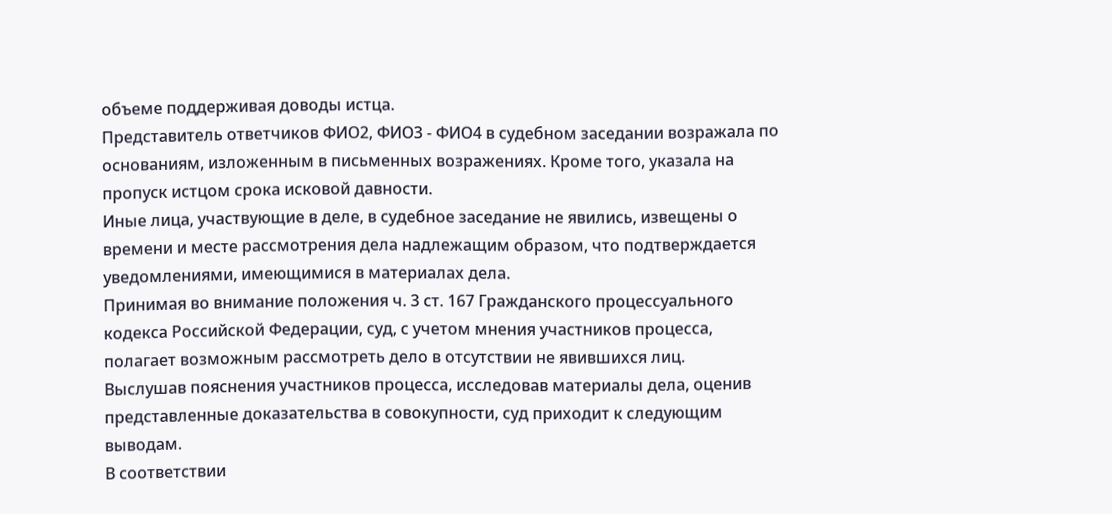объеме поддерживая доводы истца.
Представитель ответчиков ФИО2, ФИО3 - ФИО4 в судебном заседании возражала по основаниям, изложенным в письменных возражениях. Кроме того, указала на пропуск истцом срока исковой давности.
Иные лица, участвующие в деле, в судебное заседание не явились, извещены о времени и месте рассмотрения дела надлежащим образом, что подтверждается уведомлениями, имеющимися в материалах дела.
Принимая во внимание положения ч. 3 ст. 167 Гражданского процессуального кодекса Российской Федерации, суд, с учетом мнения участников процесса, полагает возможным рассмотреть дело в отсутствии не явившихся лиц.
Выслушав пояснения участников процесса, исследовав материалы дела, оценив представленные доказательства в совокупности, суд приходит к следующим выводам.
В соответствии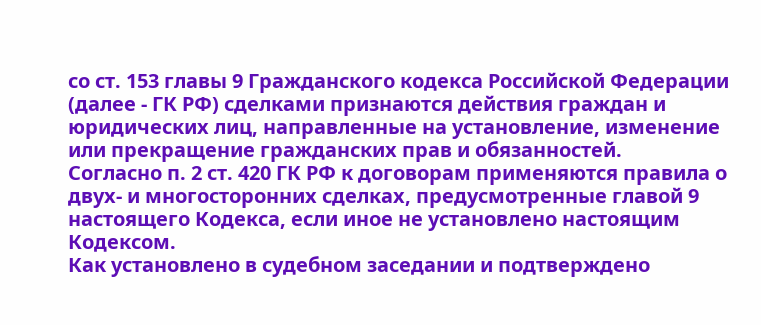со ст. 153 главы 9 Гражданского кодекса Российской Федерации (далее - ГК РФ) сделками признаются действия граждан и юридических лиц, направленные на установление, изменение или прекращение гражданских прав и обязанностей.
Согласно п. 2 ст. 420 ГК РФ к договорам применяются правила о двух- и многосторонних сделках, предусмотренные главой 9 настоящего Кодекса, если иное не установлено настоящим Кодексом.
Как установлено в судебном заседании и подтверждено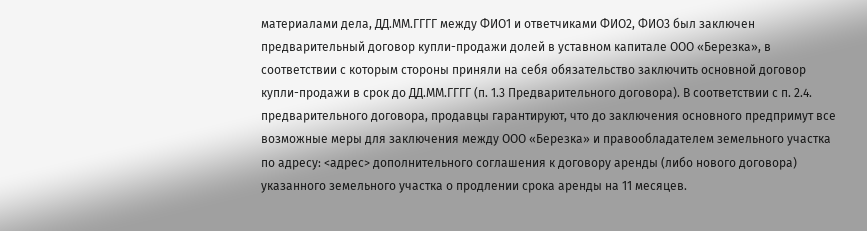материалами дела, ДД.ММ.ГГГГ между ФИО1 и ответчиками ФИО2, ФИО3 был заключен предварительный договор купли-продажи долей в уставном капитале ООО «Березка», в соответствии с которым стороны приняли на себя обязательство заключить основной договор купли-продажи в срок до ДД.ММ.ГГГГ (п. 1.3 Предварительного договора). В соответствии с п. 2.4. предварительного договора, продавцы гарантируют, что до заключения основного предпримут все возможные меры для заключения между ООО «Березка» и правообладателем земельного участка по адресу: <адрес> дополнительного соглашения к договору аренды (либо нового договора) указанного земельного участка о продлении срока аренды на 11 месяцев.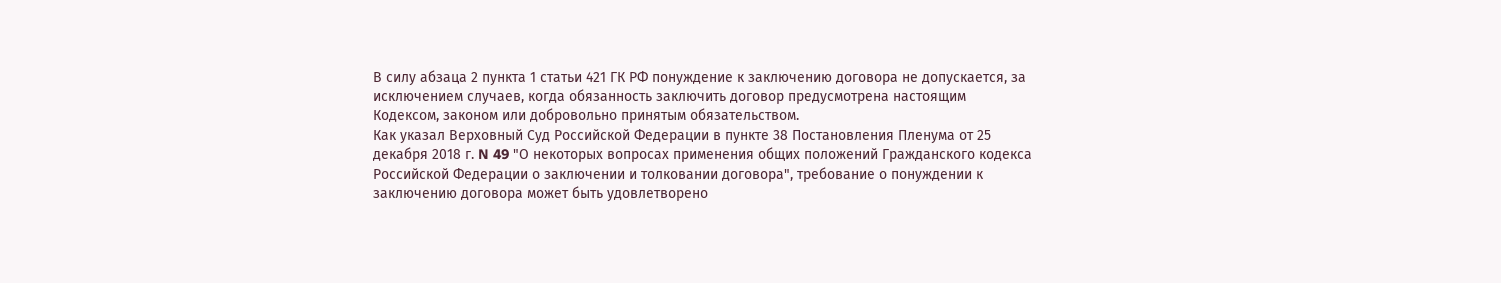В силу абзаца 2 пункта 1 статьи 421 ГК РФ понуждение к заключению договора не допускается, за исключением случаев, когда обязанность заключить договор предусмотрена настоящим Кодексом, законом или добровольно принятым обязательством.
Как указал Верховный Суд Российской Федерации в пункте 38 Постановления Пленума от 25 декабря 2018 г. N 49 "О некоторых вопросах применения общих положений Гражданского кодекса Российской Федерации о заключении и толковании договора", требование о понуждении к заключению договора может быть удовлетворено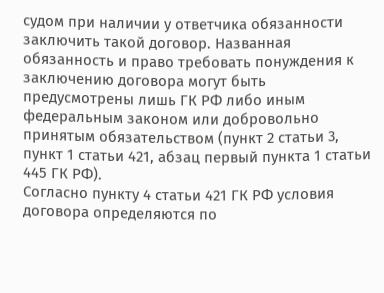судом при наличии у ответчика обязанности заключить такой договор. Названная обязанность и право требовать понуждения к заключению договора могут быть предусмотрены лишь ГК РФ либо иным федеральным законом или добровольно принятым обязательством (пункт 2 статьи 3, пункт 1 статьи 421, абзац первый пункта 1 статьи 445 ГК РФ).
Согласно пункту 4 статьи 421 ГК РФ условия договора определяются по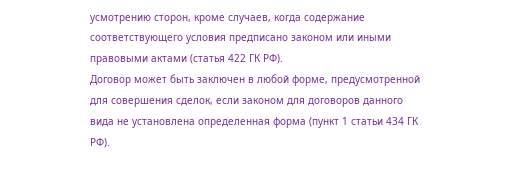усмотрению сторон, кроме случаев, когда содержание соответствующего условия предписано законом или иными правовыми актами (статья 422 ГК РФ).
Договор может быть заключен в любой форме, предусмотренной для совершения сделок, если законом для договоров данного вида не установлена определенная форма (пункт 1 статьи 434 ГК РФ).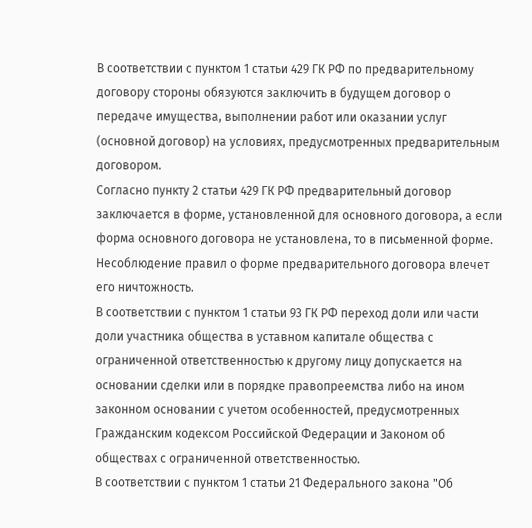В соответствии с пунктом 1 статьи 429 ГК РФ по предварительному договору стороны обязуются заключить в будущем договор о передаче имущества, выполнении работ или оказании услуг (основной договор) на условиях, предусмотренных предварительным договором.
Согласно пункту 2 статьи 429 ГК РФ предварительный договор заключается в форме, установленной для основного договора, а если форма основного договора не установлена, то в письменной форме. Несоблюдение правил о форме предварительного договора влечет его ничтожность.
В соответствии с пунктом 1 статьи 93 ГК РФ переход доли или части доли участника общества в уставном капитале общества с ограниченной ответственностью к другому лицу допускается на основании сделки или в порядке правопреемства либо на ином законном основании с учетом особенностей, предусмотренных Гражданским кодексом Российской Федерации и Законом об обществах с ограниченной ответственностью.
В соответствии с пунктом 1 статьи 21 Федерального закона "Об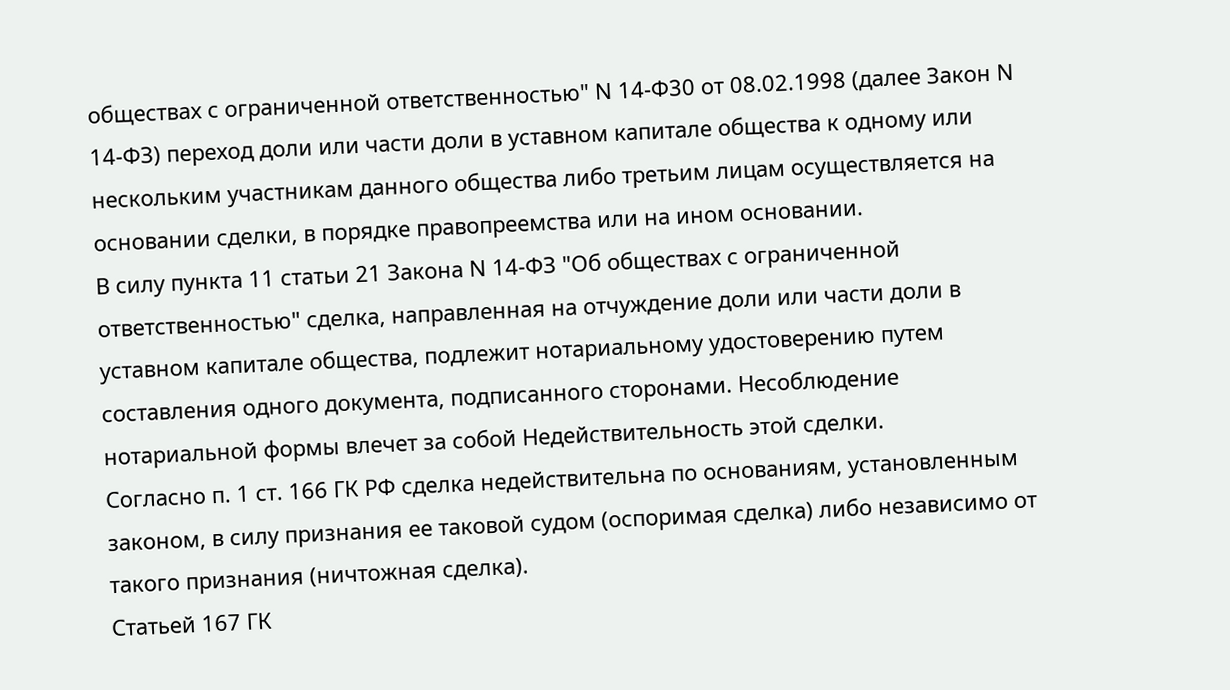обществах с ограниченной ответственностью" N 14-Ф30 от 08.02.1998 (далее Закон N 14-ФЗ) переход доли или части доли в уставном капитале общества к одному или нескольким участникам данного общества либо третьим лицам осуществляется на основании сделки, в порядке правопреемства или на ином основании.
В силу пункта 11 статьи 21 Закона N 14-ФЗ "Об обществах с ограниченной ответственностью" сделка, направленная на отчуждение доли или части доли в уставном капитале общества, подлежит нотариальному удостоверению путем составления одного документа, подписанного сторонами. Несоблюдение нотариальной формы влечет за собой Недействительность этой сделки.
Согласно п. 1 ст. 166 ГК РФ сделка недействительна по основаниям, установленным законом, в силу признания ее таковой судом (оспоримая сделка) либо независимо от такого признания (ничтожная сделка).
Статьей 167 ГК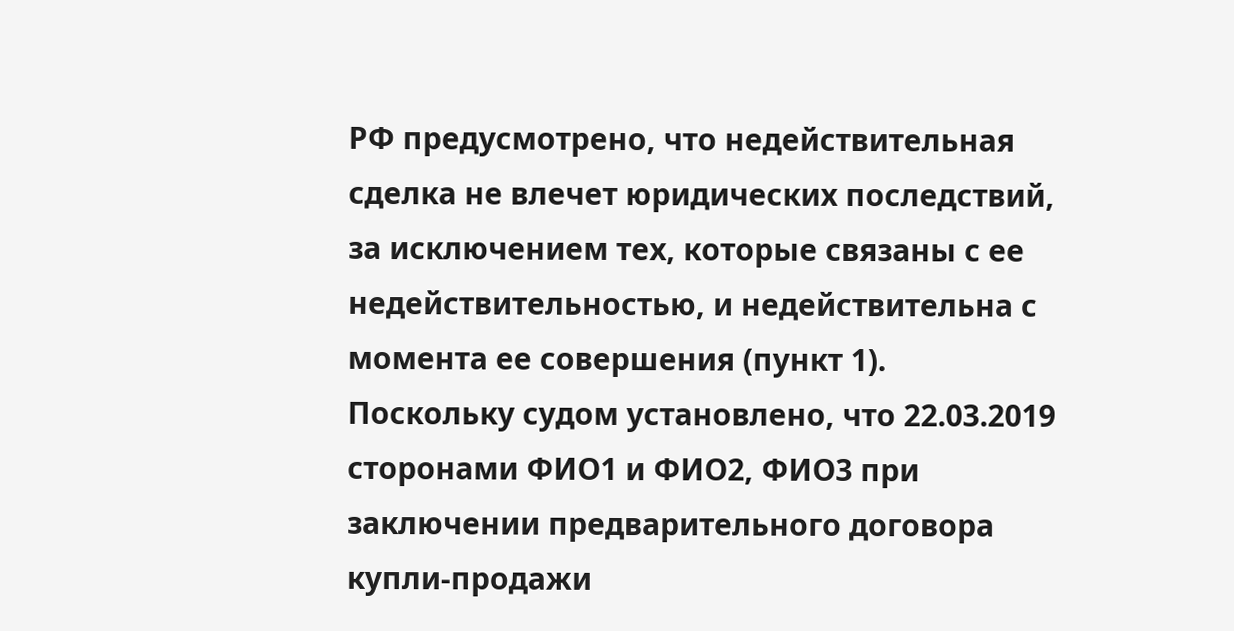РФ предусмотрено, что недействительная сделка не влечет юридических последствий, за исключением тех, которые связаны с ее недействительностью, и недействительна с момента ее совершения (пункт 1).
Поскольку судом установлено, что 22.03.2019 сторонами ФИО1 и ФИО2, ФИО3 при заключении предварительного договора купли-продажи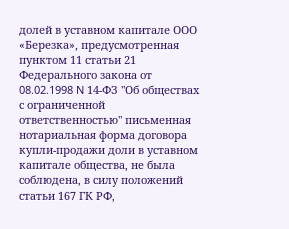долей в уставном капитале ООО «Березка», предусмотренная пунктом 11 статьи 21 Федерального закона от 08.02.1998 N 14-ФЗ "Об обществах с ограниченной ответственностью" письменная нотариальная форма договора купли-продажи доли в уставном капитале общества, не была соблюдена, в силу положений статьи 167 ГК РФ,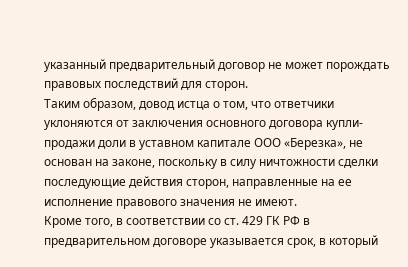указанный предварительный договор не может порождать правовых последствий для сторон.
Таким образом, довод истца о том, что ответчики уклоняются от заключения основного договора купли-продажи доли в уставном капитале ООО «Березка», не основан на законе, поскольку в силу ничтожности сделки последующие действия сторон, направленные на ее исполнение правового значения не имеют.
Кроме того, в соответствии со ст. 429 ГК РФ в предварительном договоре указывается срок, в который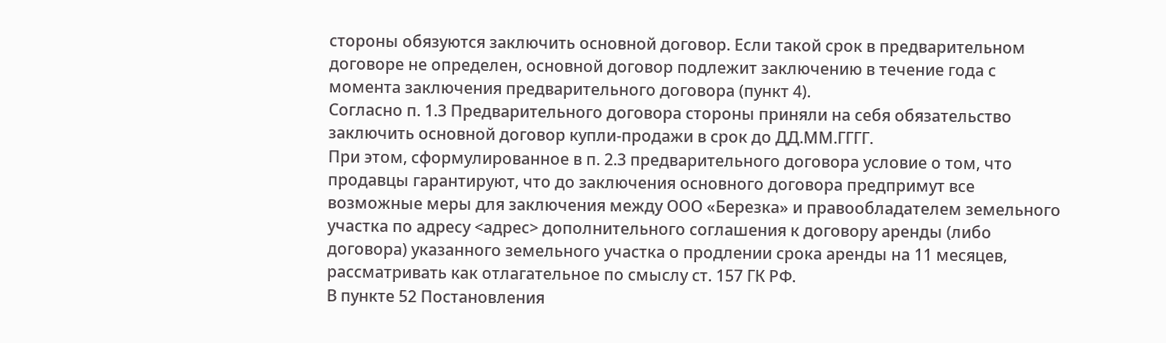стороны обязуются заключить основной договор. Если такой срок в предварительном договоре не определен, основной договор подлежит заключению в течение года с момента заключения предварительного договора (пункт 4).
Согласно п. 1.3 Предварительного договора стороны приняли на себя обязательство заключить основной договор купли-продажи в срок до ДД.ММ.ГГГГ.
При этом, сформулированное в п. 2.3 предварительного договора условие о том, что продавцы гарантируют, что до заключения основного договора предпримут все возможные меры для заключения между ООО «Березка» и правообладателем земельного участка по адресу <адрес> дополнительного соглашения к договору аренды (либо договора) указанного земельного участка о продлении срока аренды на 11 месяцев, рассматривать как отлагательное по смыслу ст. 157 ГК РФ.
В пункте 52 Постановления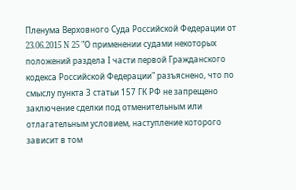Пленума Верховного Суда Российской Федерации от 23.06.2015 N 25 "О применении судами некоторых положений раздела I части первой Гражданского кодекса Российской Федерации" разъяснено, что по смыслу пункта 3 статьи 157 ГК РФ не запрещено заключение сделки под отменительным или отлагательным условием, наступление которого зависит в том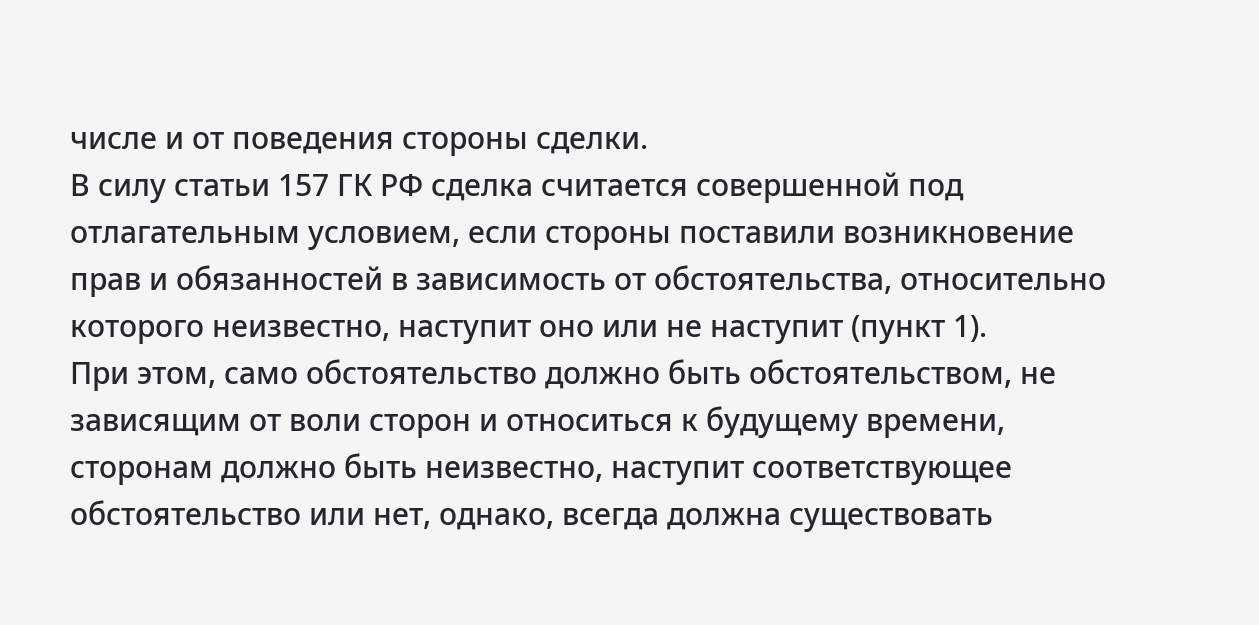числе и от поведения стороны сделки.
В силу статьи 157 ГК РФ сделка считается совершенной под отлагательным условием, если стороны поставили возникновение прав и обязанностей в зависимость от обстоятельства, относительно которого неизвестно, наступит оно или не наступит (пункт 1).
При этом, само обстоятельство должно быть обстоятельством, не зависящим от воли сторон и относиться к будущему времени, сторонам должно быть неизвестно, наступит соответствующее обстоятельство или нет, однако, всегда должна существовать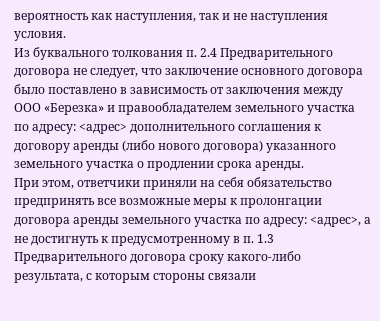вероятность как наступления, так и не наступления условия.
Из буквального толкования п. 2.4 Предварительного договора не следует, что заключение основного договора было поставлено в зависимость от заключения между ООО «Березка» и правообладателем земельного участка по адресу: <адрес> дополнительного соглашения к договору аренды (либо нового договора) указанного земельного участка о продлении срока аренды.
При этом, ответчики приняли на себя обязательство предпринять все возможные меры к пролонгации договора аренды земельного участка по адресу: <адрес>, а не достигнуть к предусмотренному в п. 1.3 Предварительного договора сроку какого-либо результата, с которым стороны связали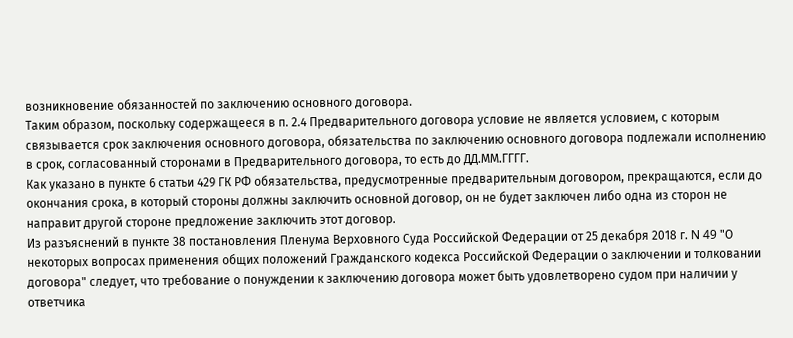возникновение обязанностей по заключению основного договора.
Таким образом, поскольку содержащееся в п. 2.4 Предварительного договора условие не является условием, с которым связывается срок заключения основного договора, обязательства по заключению основного договора подлежали исполнению в срок, согласованный сторонами в Предварительного договора, то есть до ДД.ММ.ГГГГ.
Как указано в пункте 6 статьи 429 ГК РФ обязательства, предусмотренные предварительным договором, прекращаются, если до окончания срока, в который стороны должны заключить основной договор, он не будет заключен либо одна из сторон не направит другой стороне предложение заключить этот договор.
Из разъяснений в пункте 38 постановления Пленума Верховного Суда Российской Федерации от 25 декабря 2018 г. N 49 "О некоторых вопросах применения общих положений Гражданского кодекса Российской Федерации о заключении и толковании договора" следует, что требование о понуждении к заключению договора может быть удовлетворено судом при наличии у ответчика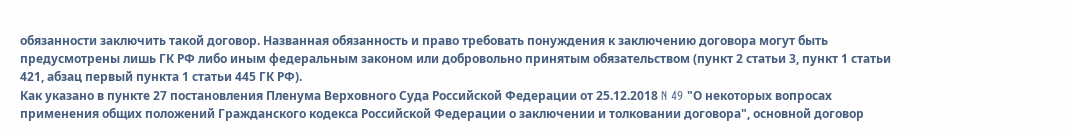обязанности заключить такой договор. Названная обязанность и право требовать понуждения к заключению договора могут быть предусмотрены лишь ГК РФ либо иным федеральным законом или добровольно принятым обязательством (пункт 2 статьи 3, пункт 1 статьи 421, абзац первый пункта 1 статьи 445 ГК РФ).
Как указано в пункте 27 постановления Пленума Верховного Суда Российской Федерации от 25.12.2018 N 49 "О некоторых вопросах применения общих положений Гражданского кодекса Российской Федерации о заключении и толковании договора", основной договор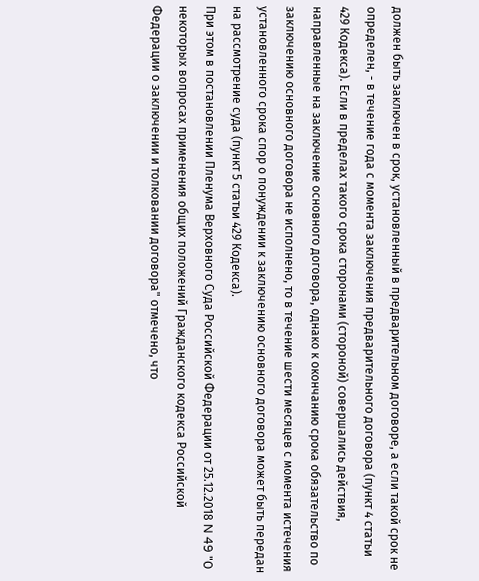должен быть заключен в срок, установленный в предварительном договоре, а если такой срок не определен, - в течение года с момента заключения предварительного договора (пункт 4 статьи 429 Кодекса). Если в пределах такого срока сторонами (стороной) совершались действия, направленные на заключение основного договора, однако к окончанию срока обязательство по заключению основного договора не исполнено, то в течение шести месяцев с момента истечения установленного срока спор о понуждении к заключению основного договора может быть передан на рассмотрение суда (пункт 5 статьи 429 Кодекса).
При этом в постановлении Пленума Верховного Суда Российской Федерации от 25.12.2018 N 49 "О некоторых вопросах применения общих положений Гражданского кодекса Российской Федерации о заключении и толковании договора" отмечено, что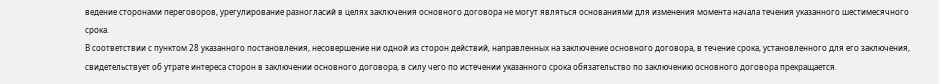ведение сторонами переговоров, урегулирование разногласий в целях заключения основного договора не могут являться основаниями для изменения момента начала течения указанного шестимесячного срока.
В соответствии с пунктом 28 указанного постановления, несовершение ни одной из сторон действий, направленных на заключение основного договора, в течение срока, установленного для его заключения, свидетельствует об утрате интереса сторон в заключении основного договора, в силу чего по истечении указанного срока обязательство по заключению основного договора прекращается.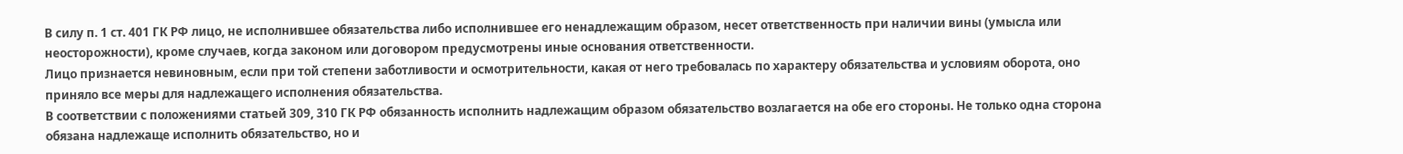В силу п. 1 ст. 401 ГК РФ лицо, не исполнившее обязательства либо исполнившее его ненадлежащим образом, несет ответственность при наличии вины (умысла или неосторожности), кроме случаев, когда законом или договором предусмотрены иные основания ответственности.
Лицо признается невиновным, если при той степени заботливости и осмотрительности, какая от него требовалась по характеру обязательства и условиям оборота, оно приняло все меры для надлежащего исполнения обязательства.
В соответствии с положениями статьей 309, 310 ГК РФ обязанность исполнить надлежащим образом обязательство возлагается на обе его стороны. Не только одна сторона обязана надлежаще исполнить обязательство, но и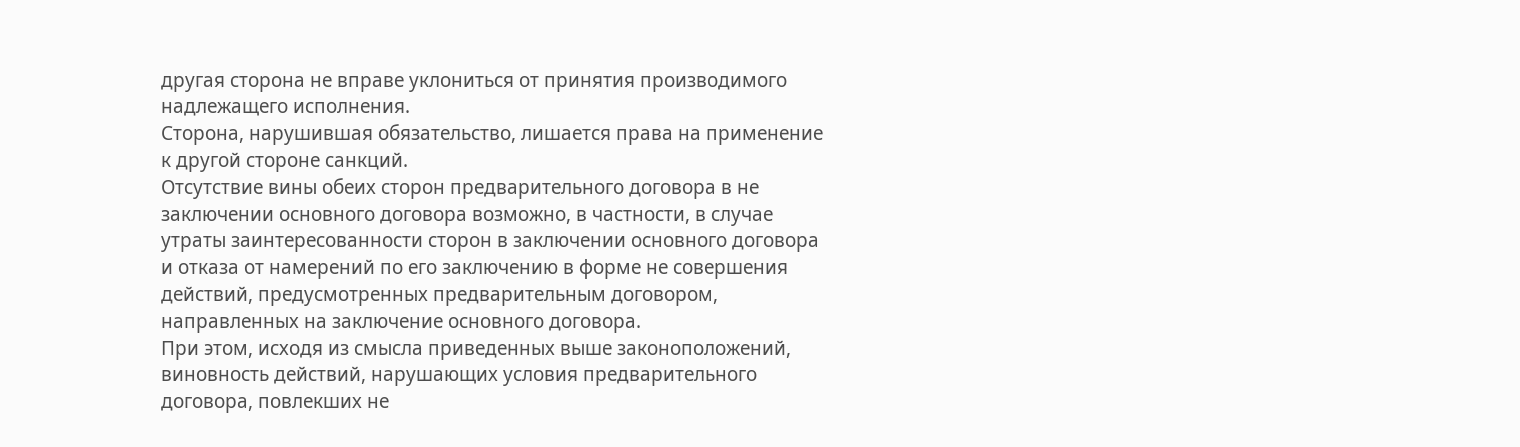другая сторона не вправе уклониться от принятия производимого надлежащего исполнения.
Сторона, нарушившая обязательство, лишается права на применение к другой стороне санкций.
Отсутствие вины обеих сторон предварительного договора в не заключении основного договора возможно, в частности, в случае утраты заинтересованности сторон в заключении основного договора и отказа от намерений по его заключению в форме не совершения действий, предусмотренных предварительным договором, направленных на заключение основного договора.
При этом, исходя из смысла приведенных выше законоположений, виновность действий, нарушающих условия предварительного договора, повлекших не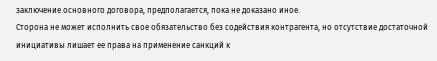заключение основного договора, предполагается, пока не доказано иное.
Сторона не может исполнить свое обязательство без содействия контрагента, но отсутствие достаточной инициативы лишает ее права на применение санкций к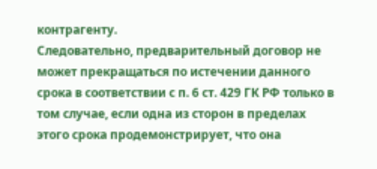контрагенту.
Следовательно, предварительный договор не может прекращаться по истечении данного срока в соответствии с п. 6 ст. 429 ГК РФ только в том случае, если одна из сторон в пределах этого срока продемонстрирует, что она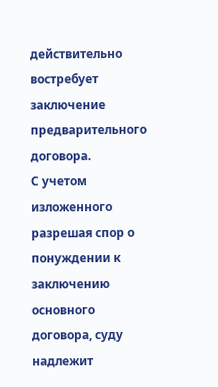действительно востребует заключение предварительного договора.
С учетом изложенного разрешая спор о понуждении к заключению основного договора, суду надлежит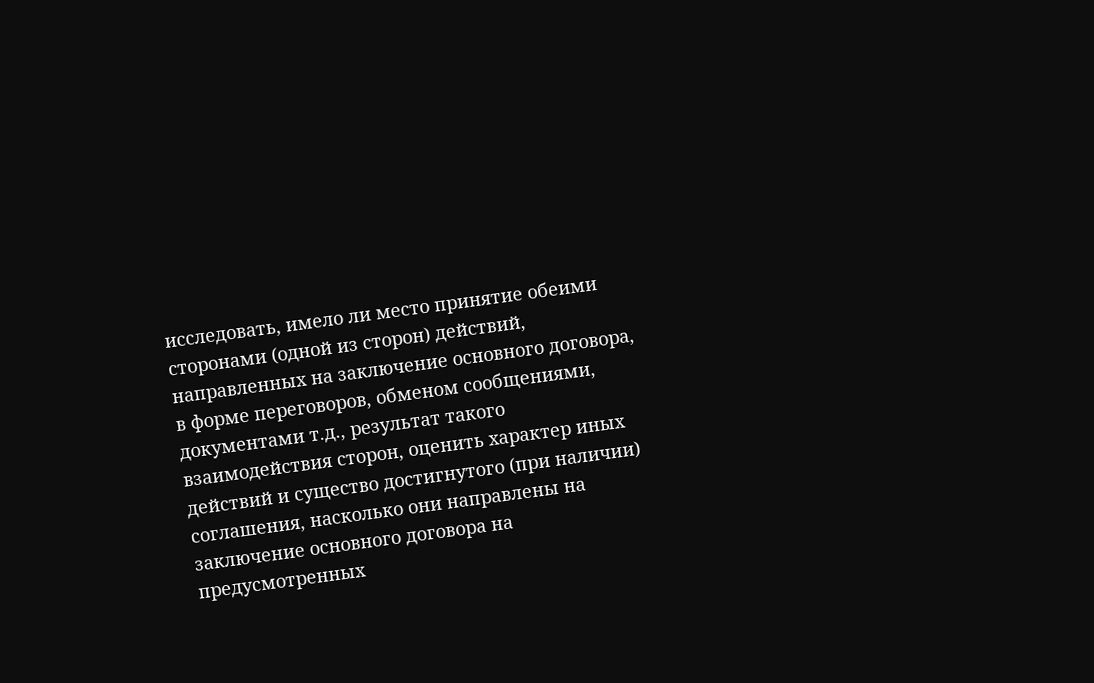исследовать, имело ли место принятие обеими сторонами (одной из сторон) действий, направленных на заключение основного договора, в форме переговоров, обменом сообщениями, документами т.д., результат такого взаимодействия сторон, оценить характер иных действий и существо достигнутого (при наличии) соглашения, насколько они направлены на заключение основного договора на предусмотренных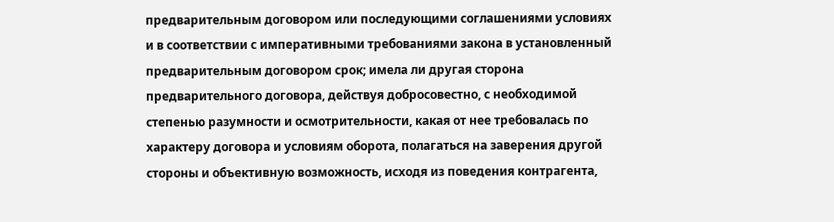предварительным договором или последующими соглашениями условиях и в соответствии с императивными требованиями закона в установленный предварительным договором срок; имела ли другая сторона предварительного договора, действуя добросовестно, с необходимой степенью разумности и осмотрительности, какая от нее требовалась по характеру договора и условиям оборота, полагаться на заверения другой стороны и объективную возможность, исходя из поведения контрагента,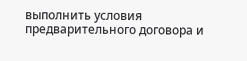выполнить условия предварительного договора и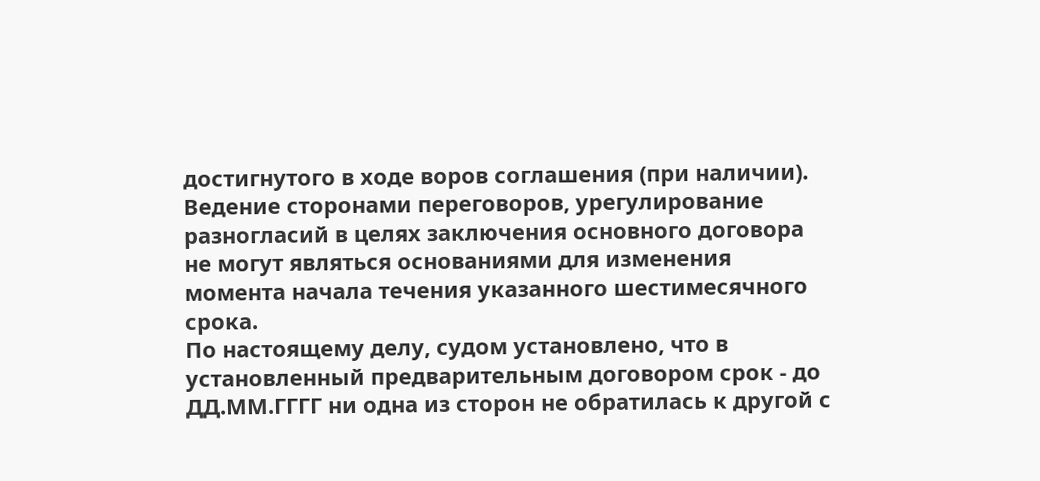достигнутого в ходе воров соглашения (при наличии).
Ведение сторонами переговоров, урегулирование разногласий в целях заключения основного договора не могут являться основаниями для изменения момента начала течения указанного шестимесячного срока.
По настоящему делу, судом установлено, что в установленный предварительным договором срок - до ДД.ММ.ГГГГ ни одна из сторон не обратилась к другой с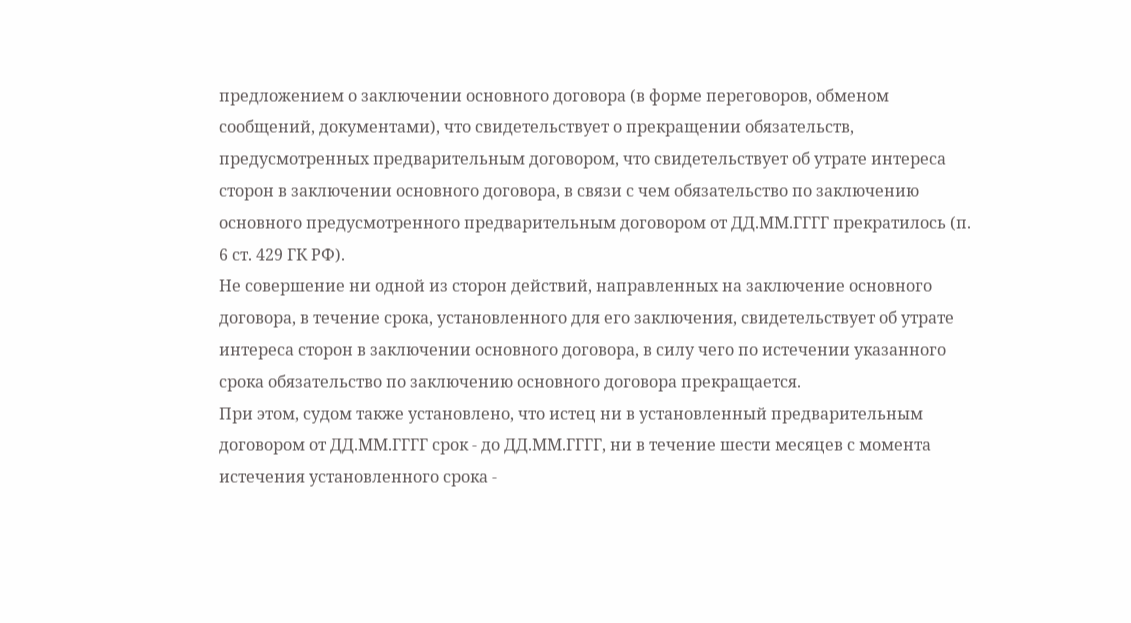предложением о заключении основного договора (в форме переговоров, обменом сообщений, документами), что свидетельствует о прекращении обязательств, предусмотренных предварительным договором, что свидетельствует об утрате интереса сторон в заключении основного договора, в связи с чем обязательство по заключению основного предусмотренного предварительным договором от ДД.ММ.ГГГГ прекратилось (п. 6 ст. 429 ГК РФ).
Не совершение ни одной из сторон действий, направленных на заключение основного договора, в течение срока, установленного для его заключения, свидетельствует об утрате интереса сторон в заключении основного договора, в силу чего по истечении указанного срока обязательство по заключению основного договора прекращается.
При этом, судом также установлено, что истец ни в установленный предварительным договором от ДД.ММ.ГГГГ срок - до ДД.ММ.ГГГГ, ни в течение шести месяцев с момента истечения установленного срока -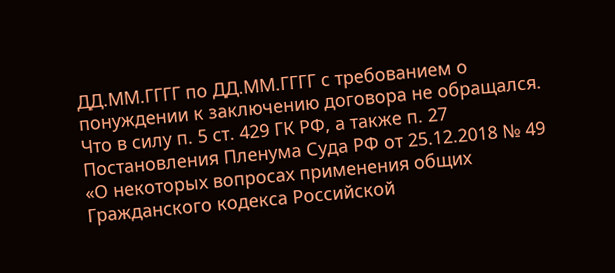ДД.ММ.ГГГГ по ДД.ММ.ГГГГ с требованием о понуждении к заключению договора не обращался.
Что в силу п. 5 ст. 429 ГК РФ, а также п. 27 Постановления Пленума Суда РФ от 25.12.2018 № 49 «О некоторых вопросах применения общих Гражданского кодекса Российской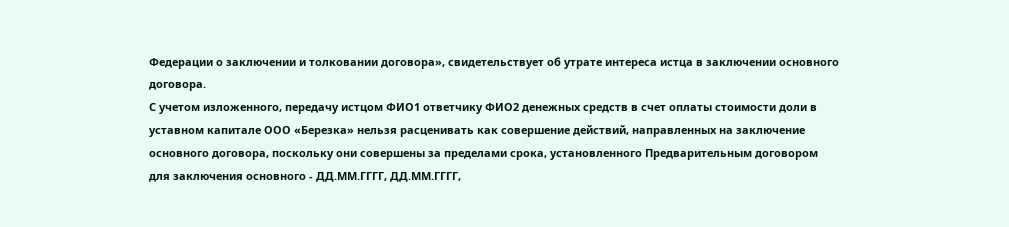Федерации о заключении и толковании договора», свидетельствует об утрате интереса истца в заключении основного договора.
С учетом изложенного, передачу истцом ФИО1 ответчику ФИО2 денежных средств в счет оплаты стоимости доли в уставном капитале ООО «Березка» нельзя расценивать как совершение действий, направленных на заключение основного договора, поскольку они совершены за пределами срока, установленного Предварительным договором для заключения основного - ДД.ММ.ГГГГ, ДД.ММ.ГГГГ,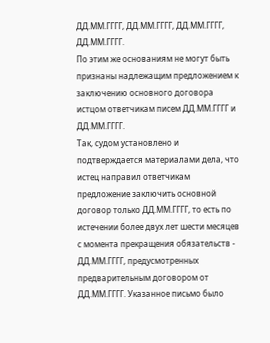ДД.ММ.ГГГГ, ДД.ММ.ГГГГ, ДД.ММ.ГГГГ, ДД.ММ.ГГГГ.
По этим же основаниям не могут быть признаны надлежащим предложением к заключению основного договора истцом ответчикам писем ДД.ММ.ГГГГ и ДД.ММ.ГГГГ.
Так, судом установлено и подтверждается материалами дела, что истец направил ответчикам предложение заключить основной договор только ДД.ММ.ГГГГ, то есть по истечении более двух лет шести месяцев с момента прекращения обязательств - ДД.ММ.ГГГГ, предусмотренных предварительным договором от ДД.ММ.ГГГГ. Указанное письмо было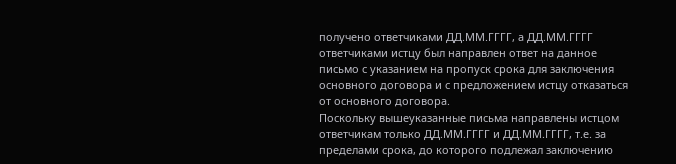получено ответчиками ДД.ММ.ГГГГ, а ДД.ММ.ГГГГ ответчиками истцу был направлен ответ на данное письмо с указанием на пропуск срока для заключения основного договора и с предложением истцу отказаться от основного договора.
Поскольку вышеуказанные письма направлены истцом ответчикам только ДД.ММ.ГГГГ и ДД.ММ.ГГГГ, т.е. за пределами срока, до которого подлежал заключению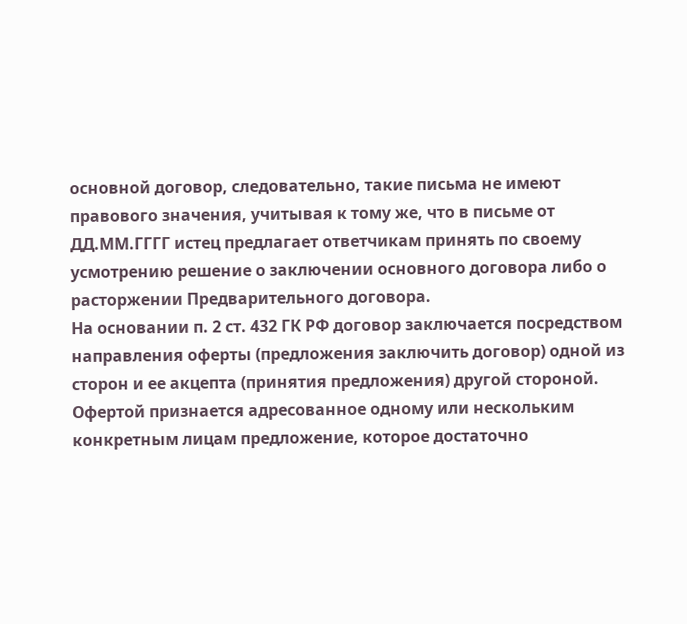основной договор, следовательно, такие письма не имеют правового значения, учитывая к тому же, что в письме от ДД.ММ.ГГГГ истец предлагает ответчикам принять по своему усмотрению решение о заключении основного договора либо о расторжении Предварительного договора.
На основании п. 2 ст. 432 ГК РФ договор заключается посредством направления оферты (предложения заключить договор) одной из сторон и ее акцепта (принятия предложения) другой стороной.
Офертой признается адресованное одному или нескольким конкретным лицам предложение, которое достаточно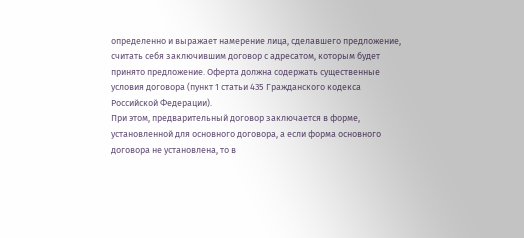определенно и выражает намерение лица, сделавшего предложение, считать себя заключившим договор с адресатом, которым будет принято предложение. Оферта должна содержать существенные условия договора (пункт 1 статьи 435 Гражданского кодекса Российской Федерации).
При этом, предварительный договор заключается в форме, установленной для основного договора, а если форма основного договора не установлена, то в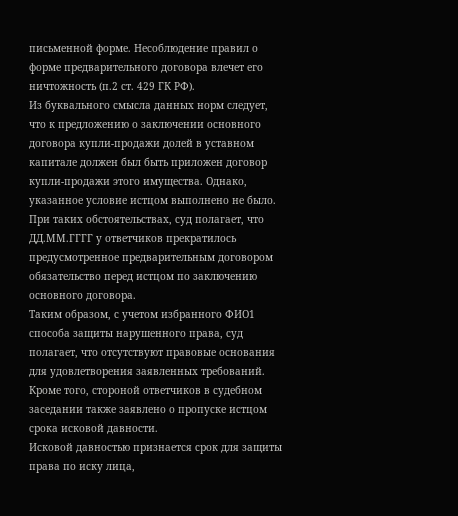письменной форме. Несоблюдение правил о форме предварительного договора влечет его ничтожность (п.2 ст. 429 ГК РФ).
Из буквального смысла данных норм следует, что к предложению о заключении основного договора купли-продажи долей в уставном капитале должен был быть приложен договор купли-продажи этого имущества. Однако, указанное условие истцом выполнено не было.
При таких обстоятельствах, суд полагает, что ДД.ММ.ГГГГ у ответчиков прекратилось предусмотренное предварительным договором обязательство перед истцом по заключению основного договора.
Таким образом, с учетом избранного ФИО1 способа защиты нарушенного права, суд полагает, что отсутствуют правовые основания для удовлетворения заявленных требований.
Кроме того, стороной ответчиков в судебном заседании также заявлено о пропуске истцом срока исковой давности.
Исковой давностью признается срок для защиты права по иску лица,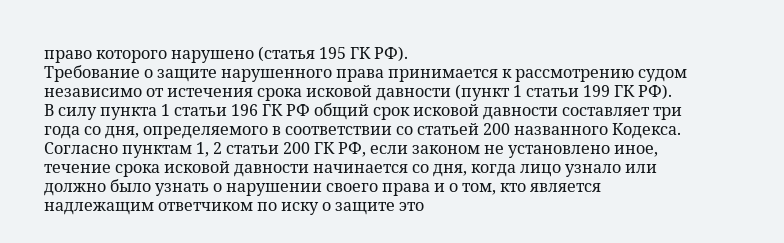право которого нарушено (статья 195 ГК РФ).
Требование о защите нарушенного права принимается к рассмотрению судом независимо от истечения срока исковой давности (пункт 1 статьи 199 ГК РФ).
В силу пункта 1 статьи 196 ГК РФ общий срок исковой давности составляет три года со дня, определяемого в соответствии со статьей 200 названного Кодекса.
Согласно пунктам 1, 2 статьи 200 ГК РФ, если законом не установлено иное, течение срока исковой давности начинается со дня, когда лицо узнало или должно было узнать о нарушении своего права и о том, кто является надлежащим ответчиком по иску о защите это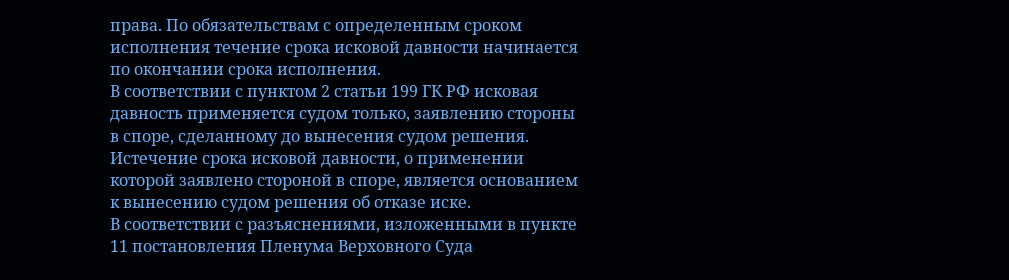права. По обязательствам с определенным сроком исполнения течение срока исковой давности начинается по окончании срока исполнения.
В соответствии с пунктом 2 статьи 199 ГК РФ исковая давность применяется судом только, заявлению стороны в споре, сделанному до вынесения судом решения. Истечение срока исковой давности, о применении которой заявлено стороной в споре, является основанием к вынесению судом решения об отказе иске.
В соответствии с разъяснениями, изложенными в пункте 11 постановления Пленума Верховного Суда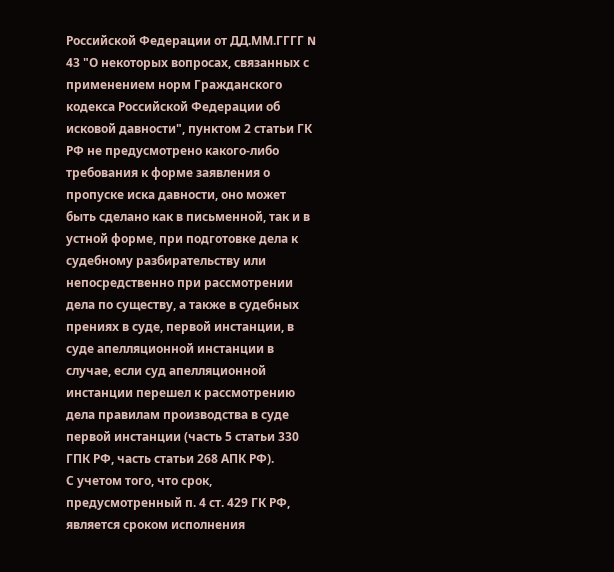Российской Федерации от ДД.ММ.ГГГГ N 43 "О некоторых вопросах, связанных с применением норм Гражданского кодекса Российской Федерации об исковой давности", пунктом 2 статьи ГК РФ не предусмотрено какого-либо требования к форме заявления о пропуске иска давности, оно может быть сделано как в письменной, так и в устной форме, при подготовке дела к судебному разбирательству или непосредственно при рассмотрении дела по существу, а также в судебных прениях в суде, первой инстанции, в суде апелляционной инстанции в случае, если суд апелляционной инстанции перешел к рассмотрению дела правилам производства в суде первой инстанции (часть 5 статьи 330 ГПК РФ, часть статьи 268 АПК РФ).
С учетом того, что срок, предусмотренный п. 4 ст. 429 ГК РФ, является сроком исполнения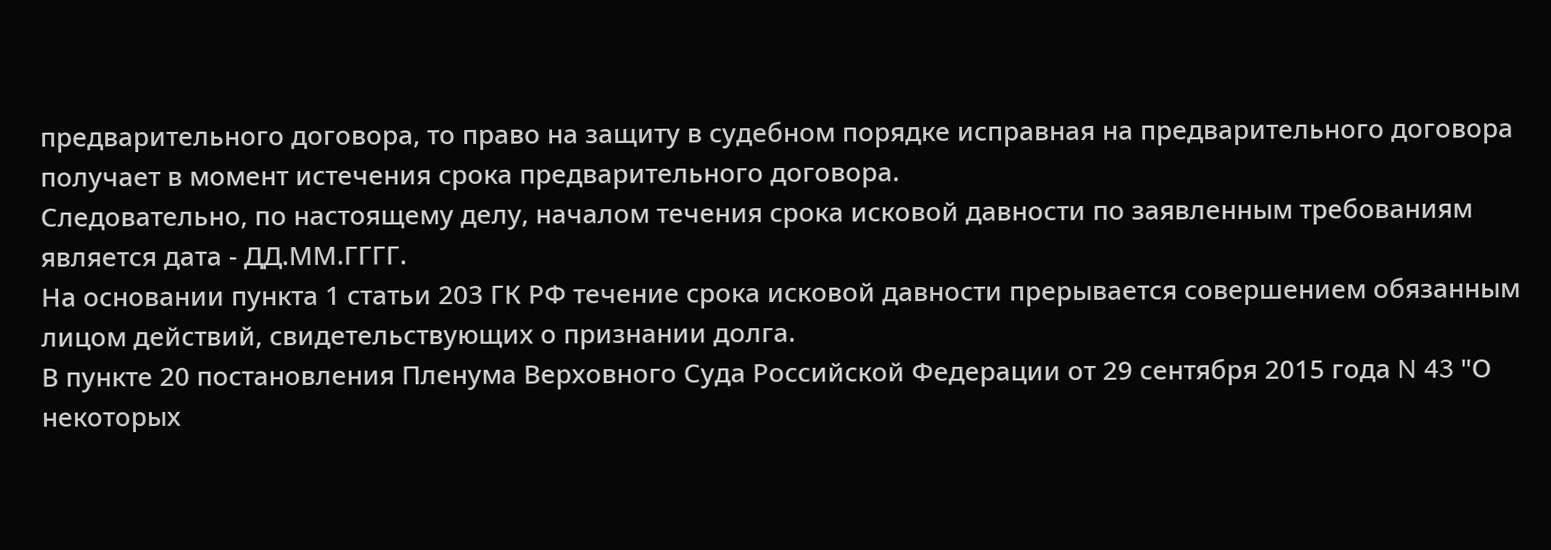предварительного договора, то право на защиту в судебном порядке исправная на предварительного договора получает в момент истечения срока предварительного договора.
Следовательно, по настоящему делу, началом течения срока исковой давности по заявленным требованиям является дата - ДД.ММ.ГГГГ.
На основании пункта 1 статьи 203 ГК РФ течение срока исковой давности прерывается совершением обязанным лицом действий, свидетельствующих о признании долга.
В пункте 20 постановления Пленума Верховного Суда Российской Федерации от 29 сентября 2015 года N 43 "О некоторых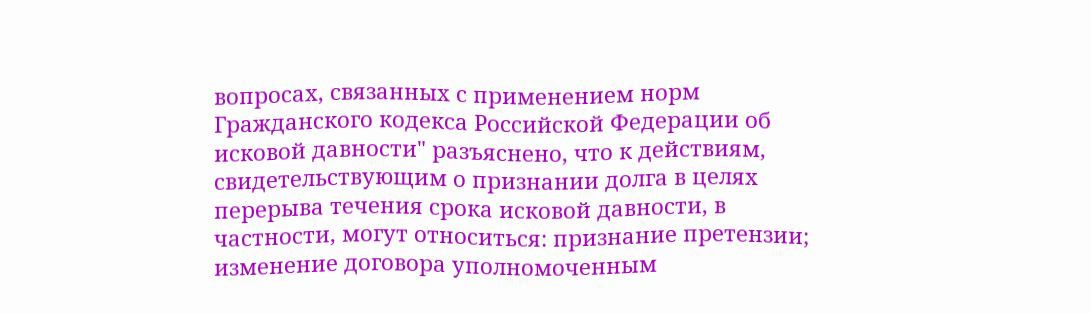вопросах, связанных с применением норм Гражданского кодекса Российской Федерации об исковой давности" разъяснено, что к действиям, свидетельствующим о признании долга в целях перерыва течения срока исковой давности, в частности, могут относиться: признание претензии; изменение договора уполномоченным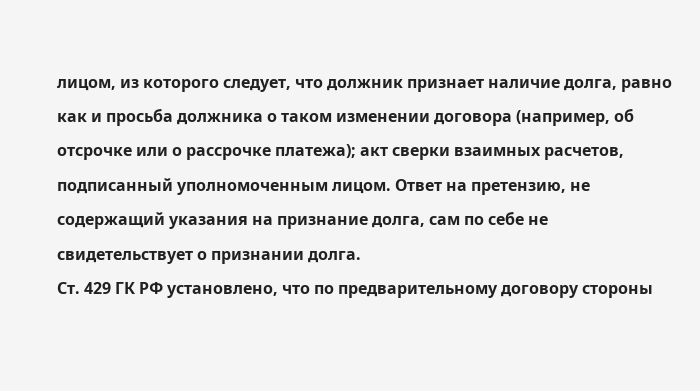лицом, из которого следует, что должник признает наличие долга, равно как и просьба должника о таком изменении договора (например, об отсрочке или о рассрочке платежа); акт сверки взаимных расчетов, подписанный уполномоченным лицом. Ответ на претензию, не содержащий указания на признание долга, сам по себе не свидетельствует о признании долга.
Ст. 429 ГК РФ установлено, что по предварительному договору стороны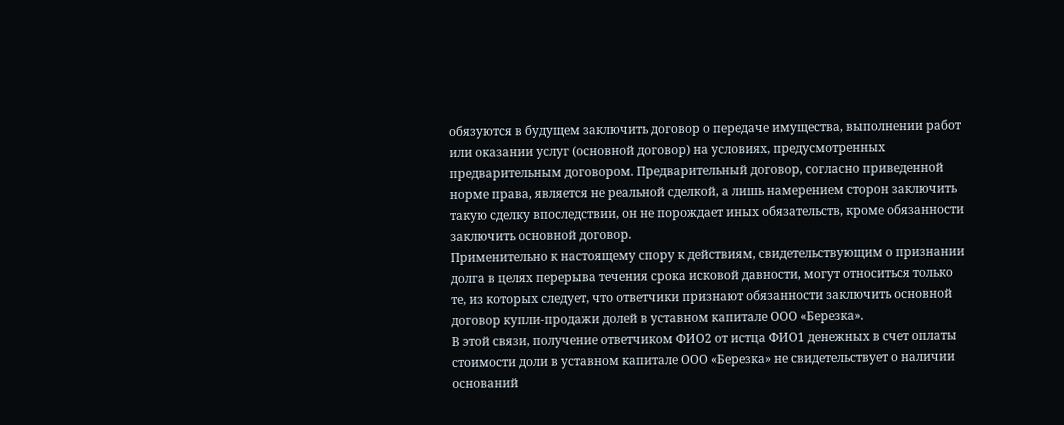обязуются в будущем заключить договор о передаче имущества, выполнении работ или оказании услуг (основной договор) на условиях, предусмотренных предварительным договором. Предварительный договор, согласно приведенной норме права, является не реальной сделкой, а лишь намерением сторон заключить такую сделку впоследствии, он не порождает иных обязательств, кроме обязанности заключить основной договор.
Применительно к настоящему спору к действиям, свидетельствующим о признании долга в целях перерыва течения срока исковой давности, могут относиться только те, из которых следует, что ответчики признают обязанности заключить основной договор купли-продажи долей в уставном капитале ООО «Березка».
В этой связи, получение ответчиком ФИО2 от истца ФИО1 денежных в счет оплаты стоимости доли в уставном капитале ООО «Березка» не свидетельствует о наличии оснований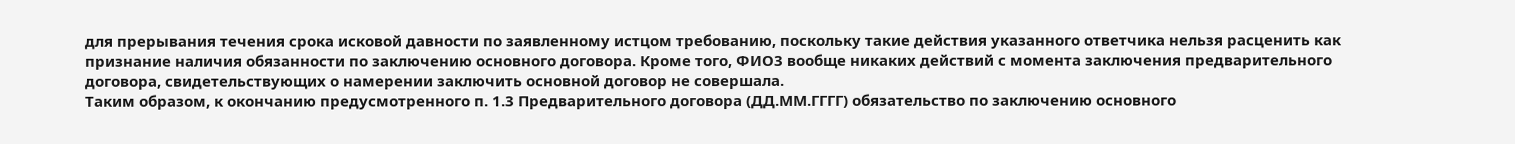для прерывания течения срока исковой давности по заявленному истцом требованию, поскольку такие действия указанного ответчика нельзя расценить как признание наличия обязанности по заключению основного договора. Кроме того, ФИО3 вообще никаких действий с момента заключения предварительного договора, свидетельствующих о намерении заключить основной договор не совершала.
Таким образом, к окончанию предусмотренного п. 1.3 Предварительного договора (ДД.ММ.ГГГГ) обязательство по заключению основного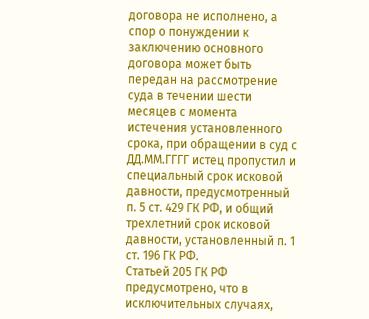договора не исполнено, а спор о понуждении к заключению основного договора может быть передан на рассмотрение суда в течении шести месяцев с момента истечения установленного срока, при обращении в суд с ДД.ММ.ГГГГ истец пропустил и специальный срок исковой давности, предусмотренный п. 5 ст. 429 ГК РФ, и общий трехлетний срок исковой давности, установленный п. 1 ст. 196 ГК РФ.
Статьей 205 ГК РФ предусмотрено, что в исключительных случаях,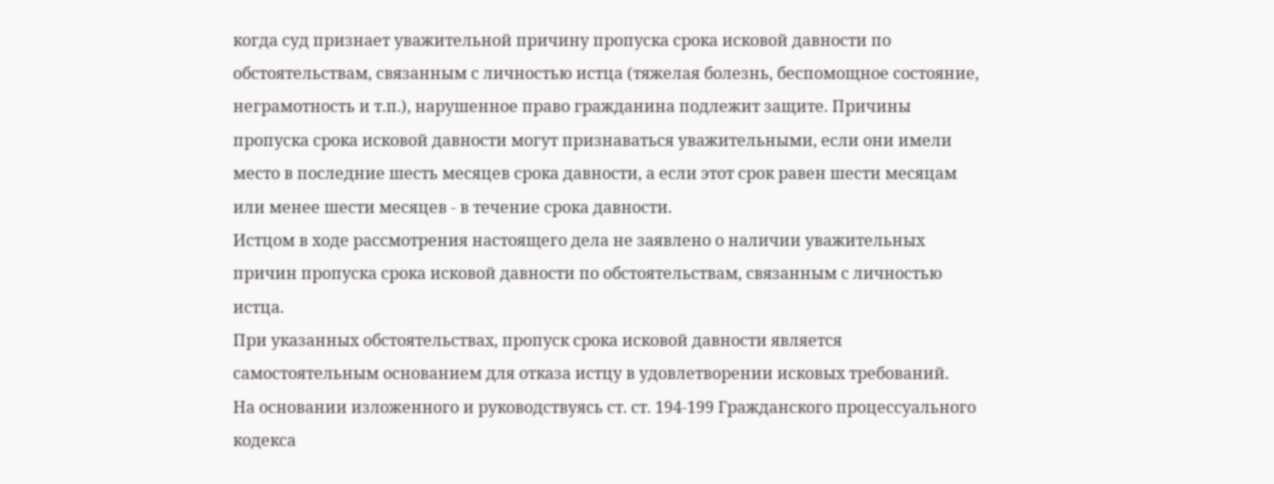когда суд признает уважительной причину пропуска срока исковой давности по обстоятельствам, связанным с личностью истца (тяжелая болезнь, беспомощное состояние, неграмотность и т.п.), нарушенное право гражданина подлежит защите. Причины пропуска срока исковой давности могут признаваться уважительными, если они имели место в последние шесть месяцев срока давности, а если этот срок равен шести месяцам или менее шести месяцев - в течение срока давности.
Истцом в ходе рассмотрения настоящего дела не заявлено о наличии уважительных причин пропуска срока исковой давности по обстоятельствам, связанным с личностью истца.
При указанных обстоятельствах, пропуск срока исковой давности является самостоятельным основанием для отказа истцу в удовлетворении исковых требований.
На основании изложенного и руководствуясь ст. ст. 194-199 Гражданского процессуального кодекса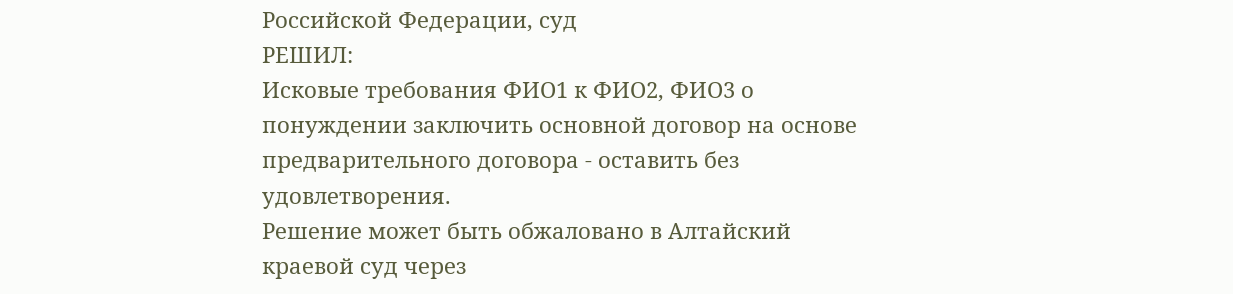Российской Федерации, суд
РЕШИЛ:
Исковые требования ФИО1 к ФИО2, ФИО3 о понуждении заключить основной договор на основе предварительного договора - оставить без удовлетворения.
Решение может быть обжаловано в Алтайский краевой суд через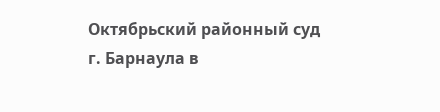Октябрьский районный суд г. Барнаула в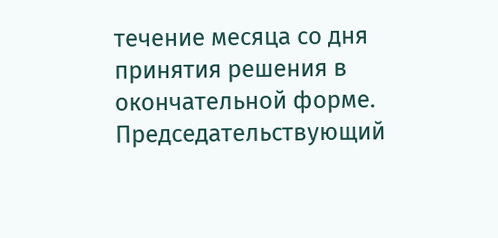течение месяца со дня принятия решения в окончательной форме.
Председательствующий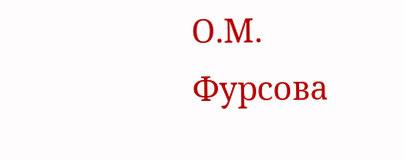О.М. Фурсова